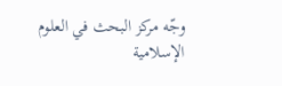وجّه مركز البحث في العلوم الإسلامية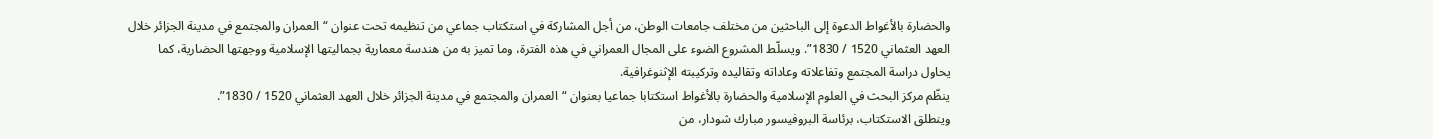والحضارة بالأغواط الدعوة إلى الباحثين من مختلف جامعات الوطن، من أجل المشاركة في استكتاب جماعي من تنظيمه تحت عنوان “العمران والمجتمع في مدينة الجزائر خلال العهد العثماني 1520 / 1830”. ويسلّط المشروع الضوء على المجال العمراني في هذه الفترة، وما تميز به من هندسة معمارية بجماليتها الإسلامية ووجهتها الحضارية، كما يحاول دراسة المجتمع وتفاعلاته وعاداته وتقاليده وتركيبته الإثنوغرافية.
ينظّم مركز البحث في العلوم الإسلامية والحضارة بالأغواط استكتابا جماعيا بعنوان “العمران والمجتمع في مدينة الجزائر خلال العهد العثماني 1520 / 1830”.
وينطلق الاستكتاب، برئاسة البروفيسور مبارك شودار، من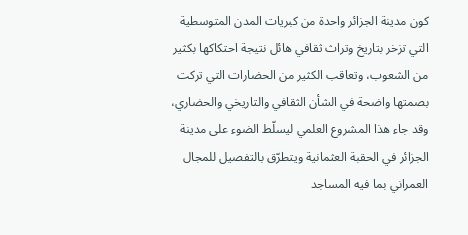كون مدينة الجزائر واحدة من كبريات المدن المتوسطية التي تزخر بتاريخ وتراث ثقافي هائل نتيجة احتكاكها بكثير من الشعوب، وتعاقب الكثير من الحضارات التي تركت بصمتها واضحة في الشأن الثقافي والتاريخي والحضاري، وقد جاء هذا المشروع العلمي ليسلّط الضوء على مدينة الجزائر في الحقبة العثمانية ويتطرّق بالتفصيل للمجال العمراني بما فيه المساجد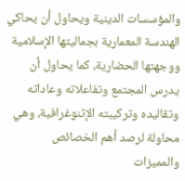والمؤسسات الدينية ويحاول أن يحاكي الهندسة المعمارية بجماليتها الإسلامية ووجهتها الحضارية، كما يحاول أن يدرس المجتمع وتفاعلاته وعاداته وتقاليده وتركيبته الإثنوغرافية، وهي محاولة لرصد أهم الخصائص والمميزات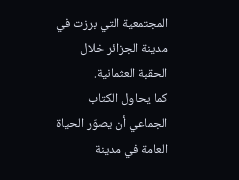المجتمعية التي برزت في مدينة الجزائر خلال الحقبة العثمانية.
كما يحاول الكتاب الجماعي أن يصوّر الحياة العامة في مدينة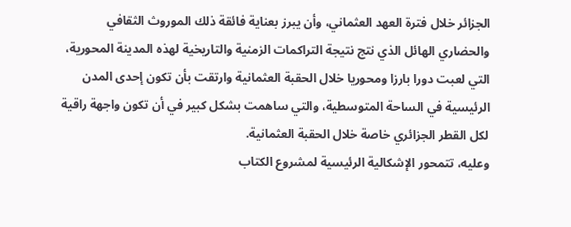الجزائر خلال فترة العهد العثماني، وأن یبرز بعناية فائقة ذلك الموروث الثقافي والحضاري الهائل الذي نتج نتيجة التراكمات الزمنية والتاريخية لهذه المدينة المحورية، التي لعبت دورا بارزا ومحوريا خلال الحقبة العثمانية وارتقت بأن تكون إحدى المدن الرئيسية في الساحة المتوسطية، والتي ساهمت بشكل كبير في أن تكون واجهة راقية لكل القطر الجزائري خاصة خلال الحقبة العثمانية.
وعليه، تتمحور الإشكالية الرئيسية لمشروع الكتاب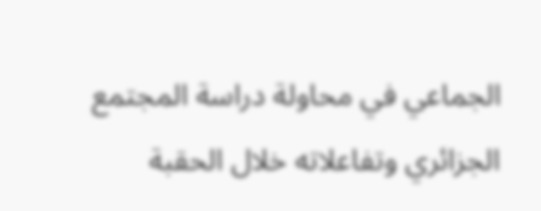الجماعي في محاولة دراسة المجتمع الجزائري وتفاعلاته خلال الحقبة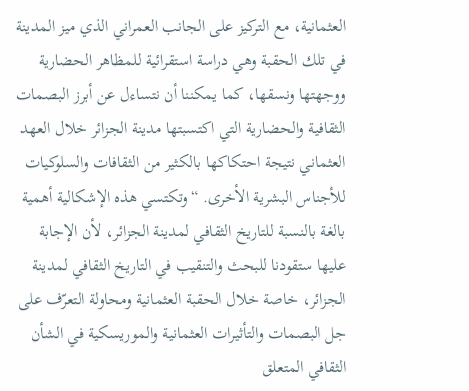العثمانية، مع التركيز على الجانب العمراني الذي ميز المدينة في تلك الحقبة وهي دراسة استقرائية للمظاهر الحضارية ووجهتها ونسقها، كما يمكننا أن نتساءل عن أبرز البصمات الثقافية والحضارية التي اكتسبتها مدينة الجزائر خلال العهد العثماني نتيجة احتكاكها بالكثير من الثقافات والسلوكيات للأجناس البشرية الأخرى. “وتكتسي هذه الإشكالية أهمية بالغة بالنسبة للتاريخ الثقافي لمدينة الجزائر، لأن الإجابة عليها ستقودنا للبحث والتنقيب في التاريخ الثقافي لمدينة الجزائر، خاصة خلال الحقبة العثمانية ومحاولة التعرّف على جل البصمات والتأثيرات العثمانية والموريسكية في الشأن الثقافي المتعلق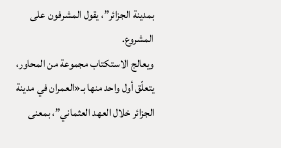بمدينة الجزائر”، يقول المشرفون على المشروع.
ويعالج الاستكتاب مجموعة من المحاور، يتعلّق أول واحد منها بـ«العمران في مدينة الجزائر خلال العهد العثماني”، بمعنى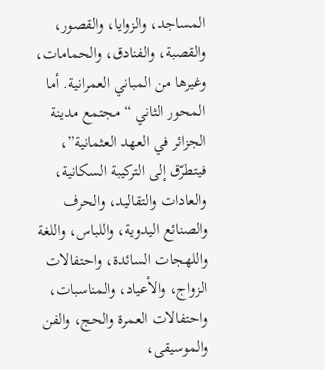المساجد، والزوايا، والقصور، والقصبة، والفنادق، والحمامات، وغيرها من المباني العمرانية. أما المحور الثاني “مجتمع مدينة الجزائر في العهد العثمانية”، فيتطرّق إلى التركيبة السكانية، والعادات والتقاليد، والحرف والصنائع اليدوية، واللباس، واللغة واللهجات السائدة، واحتفالات الزواج، والأعياد، والمناسبات، واحتفالات العمرة والحج، والفن والموسيقى،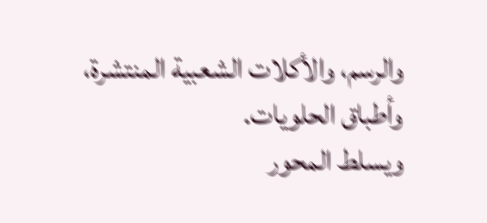والرسم، والأكلات الشعبية المنتشرة، وأطباق الحلويات.
ويسلط المحور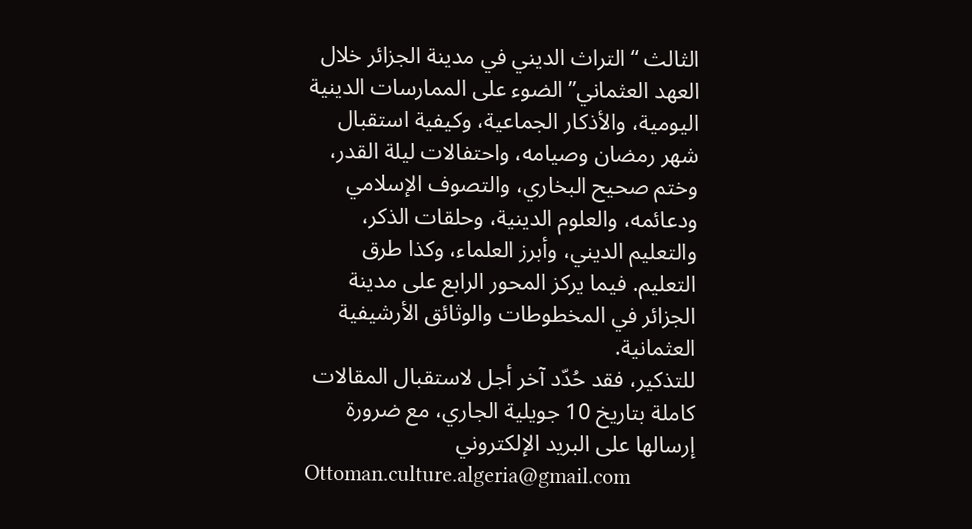الثالث “التراث الديني في مدينة الجزائر خلال العهد العثماني” الضوء على الممارسات الدينية اليومية، والأذكار الجماعية، وكيفية استقبال شهر رمضان وصيامه، واحتفالات ليلة القدر، وختم صحيح البخاري، والتصوف الإسلامي ودعائمه، والعلوم الدينية، وحلقات الذكر، والتعليم الديني، وأبرز العلماء، وكذا طرق التعليم. فيما يركز المحور الرابع على مدينة الجزائر في المخطوطات والوثائق الأرشيفية العثمانية.
للتذكير، فقد حُدّد آخر أجل لاستقبال المقالات كاملة بتاريخ 10 جويلية الجاري، مع ضرورة إرسالها على البريد الإلكتروني
Ottoman.culture.algeria@gmail.com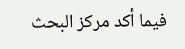فيما أكد مركز البحث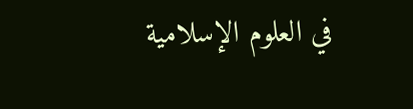في العلوم الإسلامية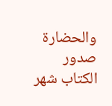والحضارة صدور الكتاب شهر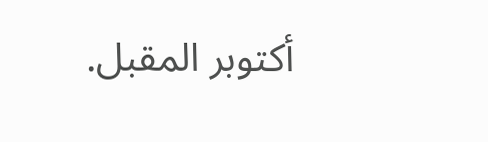أكتوبر المقبل.